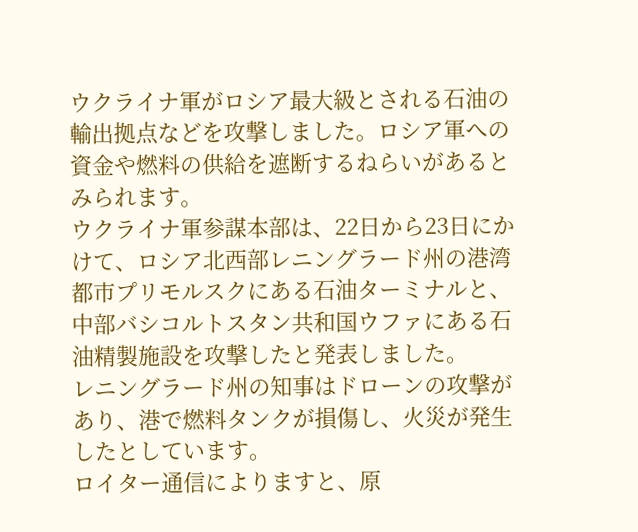ウクライナ軍がロシア最大級とされる石油の輸出拠点などを攻撃しました。ロシア軍への資金や燃料の供給を遮断するねらいがあるとみられます。
ウクライナ軍参謀本部は、22日から23日にかけて、ロシア北西部レニングラード州の港湾都市プリモルスクにある石油ターミナルと、中部バシコルトスタン共和国ウファにある石油精製施設を攻撃したと発表しました。
レニングラード州の知事はドローンの攻撃があり、港で燃料タンクが損傷し、火災が発生したとしています。
ロイター通信によりますと、原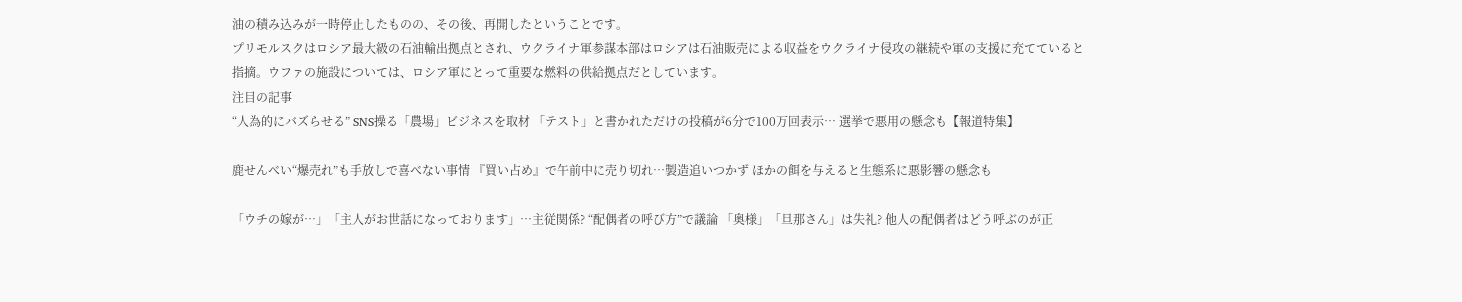油の積み込みが一時停止したものの、その後、再開したということです。
プリモルスクはロシア最大級の石油輸出拠点とされ、ウクライナ軍参謀本部はロシアは石油販売による収益をウクライナ侵攻の継続や軍の支援に充てていると指摘。ウファの施設については、ロシア軍にとって重要な燃料の供給拠点だとしています。
注目の記事
“人為的にバズらせる” SNS操る「農場」ビジネスを取材 「テスト」と書かれただけの投稿が6分で100万回表示… 選挙で悪用の懸念も【報道特集】

鹿せんべい“爆売れ”も手放しで喜べない事情 『買い占め』で午前中に売り切れ…製造追いつかず ほかの餌を与えると生態系に悪影響の懸念も

「ウチの嫁が…」「主人がお世話になっております」…主従関係? “配偶者の呼び方”で議論 「奥様」「旦那さん」は失礼? 他人の配偶者はどう呼ぶのが正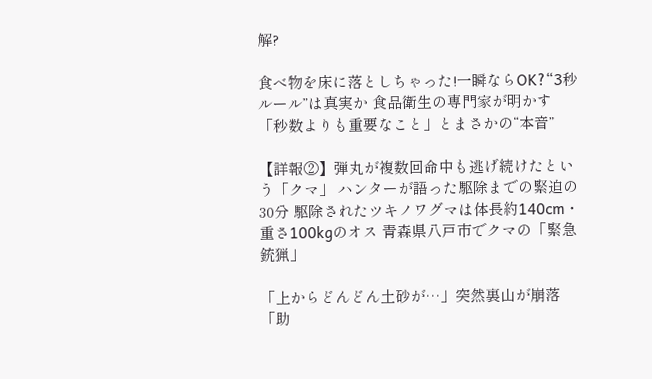解?

食べ物を床に落としちゃった!一瞬ならOK?“3秒ルール”は真実か 食品衛生の専門家が明かす「秒数よりも重要なこと」とまさかの“本音”

【詳報②】弾丸が複数回命中も逃げ続けたという「クマ」 ハンターが語った駆除までの緊迫の30分 駆除されたツキノワグマは体長約140cm・重さ100kgのオス 青森県八戸市でクマの「緊急銃猟」

「上からどんどん土砂が…」突然裏山が崩落 「助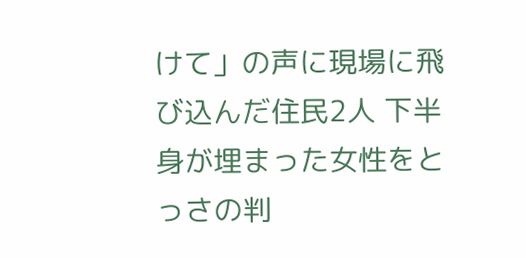けて」の声に現場に飛び込んだ住民2人 下半身が埋まった女性をとっさの判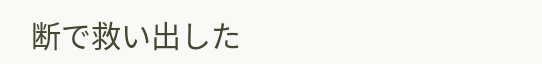断で救い出した